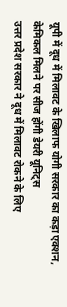यूपी में दूध में मिलावट के खिलाफ योगी सरकार का कड़ा एक्शन, केमिकल मिलने पर सीज होंगी डेयरी यूनिट्स
उत्तर प्रदेश सरकार ने दूध में मिलावट रोकने के लिए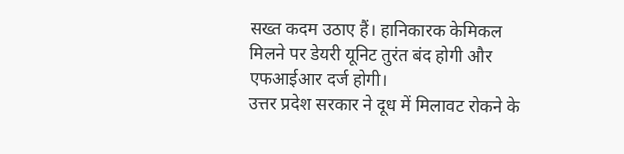सख्त कदम उठाए हैं। हानिकारक केमिकल मिलने पर डेयरी यूनिट तुरंत बंद होगी और एफआईआर दर्ज होगी।
उत्तर प्रदेश सरकार ने दूध में मिलावट रोकने के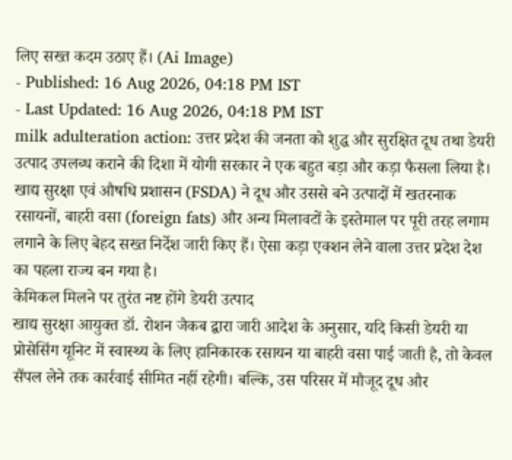लिए सख्त कदम उठाए हैं। (Ai Image)
- Published: 16 Aug 2026, 04:18 PM IST
- Last Updated: 16 Aug 2026, 04:18 PM IST
milk adulteration action: उत्तर प्रदेश की जनता को शुद्ध और सुरक्षित दूध तथा डेयरी उत्पाद उपलब्ध कराने की दिशा में योगी सरकार ने एक बहुत बड़ा और कड़ा फैसला लिया है। खाद्य सुरक्षा एवं औषधि प्रशासन (FSDA) ने दूध और उससे बने उत्पादों में खतरनाक रसायनों, बाहरी वसा (foreign fats) और अन्य मिलावटों के इस्तेमाल पर पूरी तरह लगाम लगाने के लिए बेहद सख्त निर्देश जारी किए हैं। ऐसा कड़ा एक्शन लेने वाला उत्तर प्रदेश देश का पहला राज्य बन गया है।
केमिकल मिलने पर तुरंत नष्ट होंगे डेयरी उत्पाद
खाद्य सुरक्षा आयुक्त डॉ. रोशन जैकब द्वारा जारी आदेश के अनुसार, यदि किसी डेयरी या प्रोसेसिंग यूनिट में स्वास्थ्य के लिए हानिकारक रसायन या बाहरी वसा पाई जाती है, तो केवल सैंपल लेने तक कार्रवाई सीमित नहीं रहेगी। बल्कि, उस परिसर में मौजूद दूध और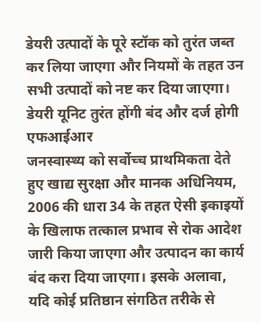डेयरी उत्पादों के पूरे स्टॉक को तुरंत जब्त कर लिया जाएगा और नियमों के तहत उन सभी उत्पादों को नष्ट कर दिया जाएगा।
डेयरी यूनिट तुरंत होंगी बंद और दर्ज होगी एफआईआर
जनस्वास्थ्य को सर्वोच्च प्राथमिकता देते हुए खाद्य सुरक्षा और मानक अधिनियम, 2006 की धारा 34 के तहत ऐसी इकाइयों के खिलाफ तत्काल प्रभाव से रोक आदेश जारी किया जाएगा और उत्पादन का कार्य बंद करा दिया जाएगा। इसके अलावा, यदि कोई प्रतिष्ठान संगठित तरीके से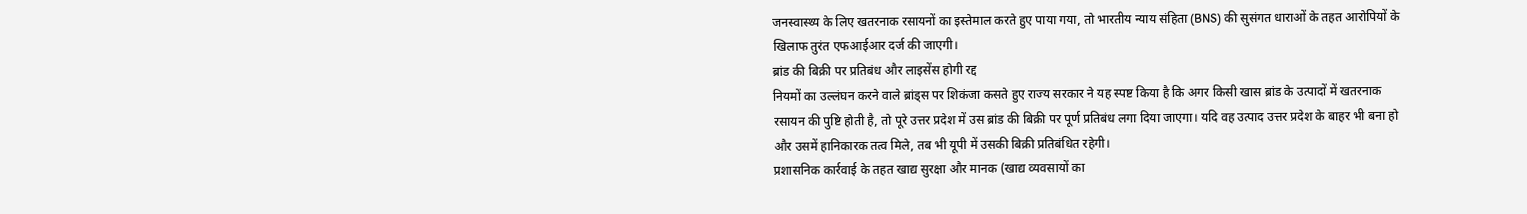जनस्वास्थ्य के लिए खतरनाक रसायनों का इस्तेमाल करते हुए पाया गया, तो भारतीय न्याय संहिता (BNS) की सुसंगत धाराओं के तहत आरोपियों के खिलाफ तुरंत एफआईआर दर्ज की जाएगी।
ब्रांड की बिक्री पर प्रतिबंध और लाइसेंस होगी रद्द
नियमों का उल्लंघन करने वाले ब्रांड्स पर शिकंजा कसते हुए राज्य सरकार ने यह स्पष्ट किया है कि अगर किसी खास ब्रांड के उत्पादों में खतरनाक रसायन की पुष्टि होती है, तो पूरे उत्तर प्रदेश में उस ब्रांड की बिक्री पर पूर्ण प्रतिबंध लगा दिया जाएगा। यदि वह उत्पाद उत्तर प्रदेश के बाहर भी बना हो और उसमें हानिकारक तत्व मिले, तब भी यूपी में उसकी बिक्री प्रतिबंधित रहेगी।
प्रशासनिक कार्रवाई के तहत खाद्य सुरक्षा और मानक (खाद्य व्यवसायों का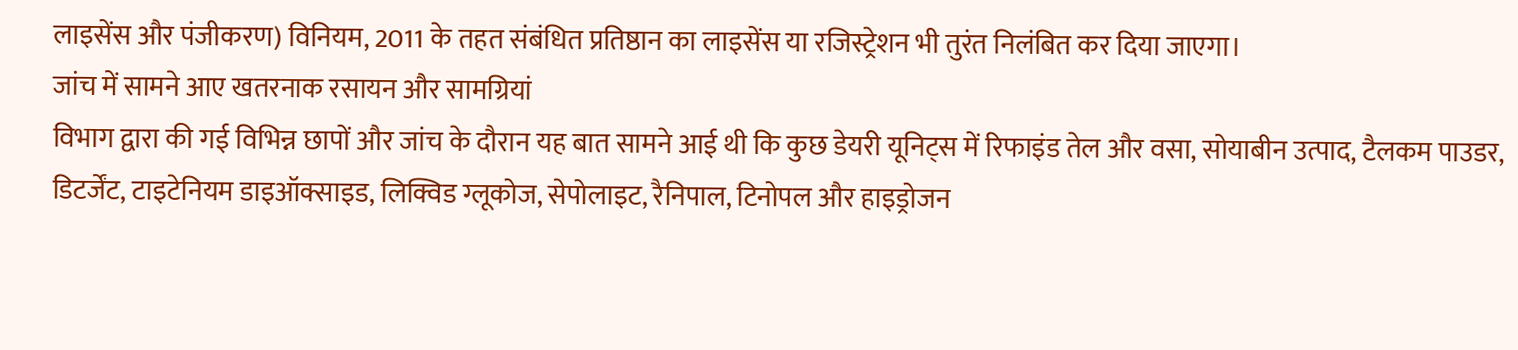लाइसेंस और पंजीकरण) विनियम, 2011 के तहत संबंधित प्रतिष्ठान का लाइसेंस या रजिस्ट्रेशन भी तुरंत निलंबित कर दिया जाएगा।
जांच में सामने आए खतरनाक रसायन और सामग्रियां
विभाग द्वारा की गई विभिन्न छापों और जांच के दौरान यह बात सामने आई थी कि कुछ डेयरी यूनिट्स में रिफाइंड तेल और वसा, सोयाबीन उत्पाद, टैलकम पाउडर, डिटर्जेंट, टाइटेनियम डाइऑक्साइड, लिक्विड ग्लूकोज, सेपोलाइट, रैनिपाल, टिनोपल और हाइड्रोजन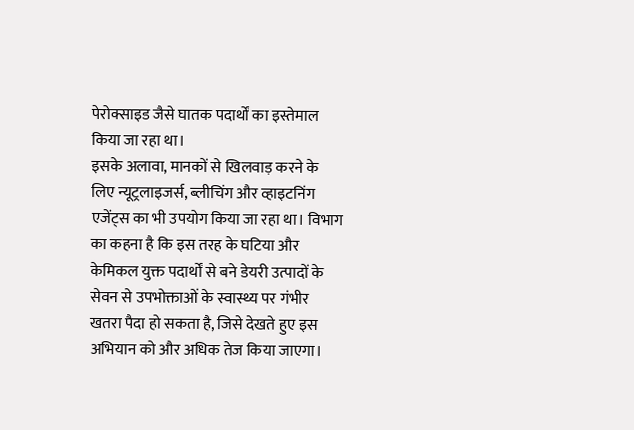पेरोक्साइड जैसे घातक पदार्थों का इस्तेमाल किया जा रहा था।
इसके अलावा, मानकों से खिलवाड़ करने के लिए न्यूट्रलाइजर्स, ब्लीचिंग और व्हाइटनिंग एजेंट्स का भी उपयोग किया जा रहा था। विभाग का कहना है कि इस तरह के घटिया और केमिकल युक्त पदार्थों से बने डेयरी उत्पादों के सेवन से उपभोक्ताओं के स्वास्थ्य पर गंभीर खतरा पैदा हो सकता है, जिसे देखते हुए इस अभियान को और अधिक तेज किया जाएगा।